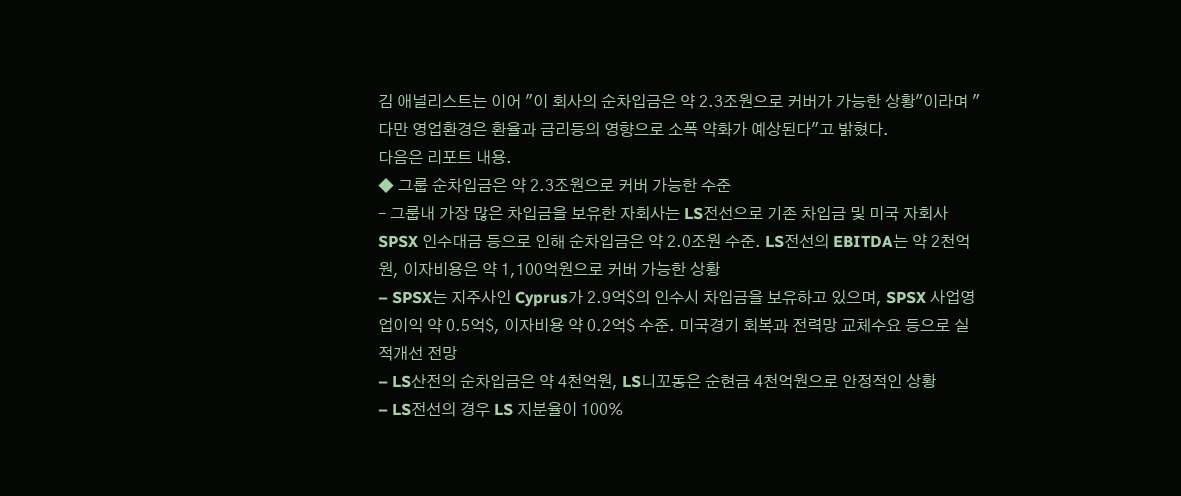김 애널리스트는 이어 "이 회사의 순차입금은 약 2.3조원으로 커버가 가능한 상황"이라며 "다만 영업환경은 환율과 금리등의 영향으로 소폭 약화가 예상된다"고 밝혔다.
다음은 리포트 내용.
◆ 그룹 순차입금은 약 2.3조원으로 커버 가능한 수준
– 그룹내 가장 많은 차입금을 보유한 자회사는 LS전선으로 기존 차입금 및 미국 자회사 SPSX 인수대금 등으로 인해 순차입금은 약 2.0조원 수준. LS전선의 EBITDA는 약 2천억원, 이자비용은 약 1,100억원으로 커버 가능한 상황
– SPSX는 지주사인 Cyprus가 2.9억$의 인수시 차입금을 보유하고 있으며, SPSX 사업영업이익 약 0.5억$, 이자비용 약 0.2억$ 수준. 미국경기 회복과 전력망 교체수요 등으로 실적개선 전망
– LS산전의 순차입금은 약 4천억원, LS니꼬동은 순현금 4천억원으로 안정적인 상황
– LS전선의 경우 LS 지분율이 100%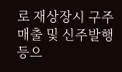로 재상장시 구주매출 및 신주발행 등으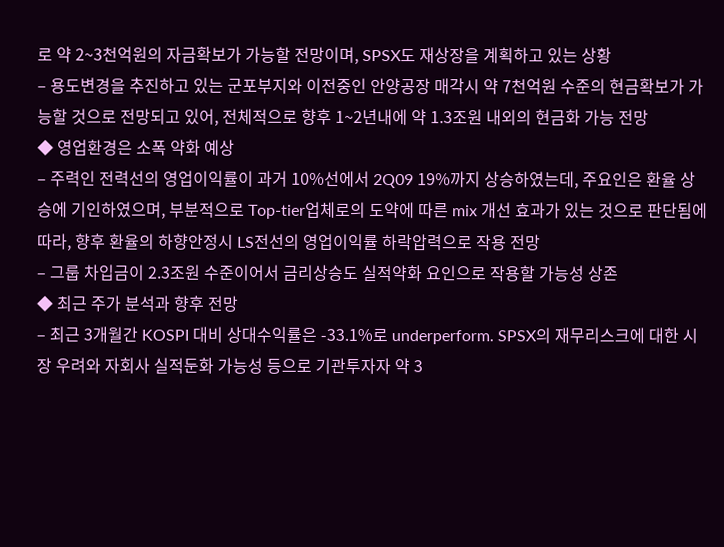로 약 2~3천억원의 자금확보가 가능할 전망이며, SPSX도 재상장을 계획하고 있는 상황
– 용도변경을 추진하고 있는 군포부지와 이전중인 안양공장 매각시 약 7천억원 수준의 현금확보가 가능할 것으로 전망되고 있어, 전체적으로 향후 1~2년내에 약 1.3조원 내외의 현금화 가능 전망
◆ 영업환경은 소폭 약화 예상
– 주력인 전력선의 영업이익률이 과거 10%선에서 2Q09 19%까지 상승하였는데, 주요인은 환율 상승에 기인하였으며, 부분적으로 Top-tier업체로의 도약에 따른 mix 개선 효과가 있는 것으로 판단됨에 따라, 향후 환율의 하향안정시 LS전선의 영업이익률 하락압력으로 작용 전망
– 그룹 차입금이 2.3조원 수준이어서 금리상승도 실적약화 요인으로 작용할 가능성 상존
◆ 최근 주가 분석과 향후 전망
– 최근 3개월간 KOSPI 대비 상대수익률은 -33.1%로 underperform. SPSX의 재무리스크에 대한 시장 우려와 자회사 실적둔화 가능성 등으로 기관투자자 약 3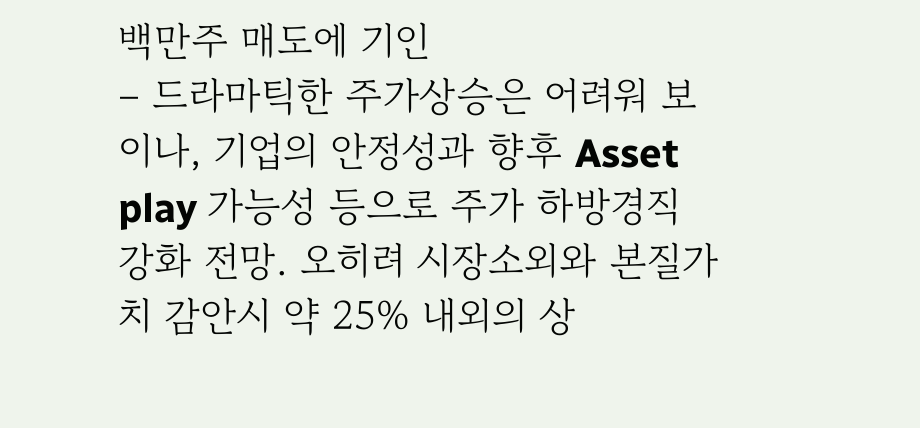백만주 매도에 기인
– 드라마틱한 주가상승은 어려워 보이나, 기업의 안정성과 향후 Asset play 가능성 등으로 주가 하방경직 강화 전망. 오히려 시장소외와 본질가치 감안시 약 25% 내외의 상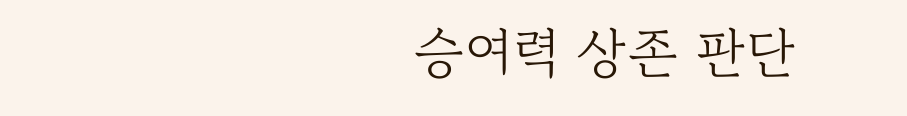승여력 상존 판단